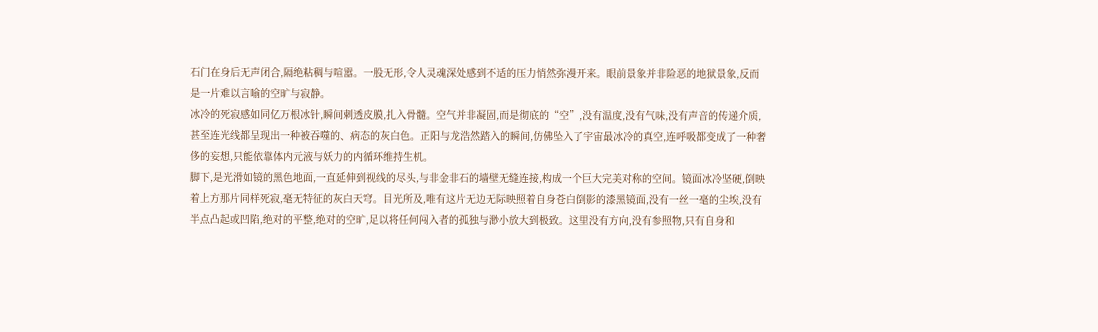石门在身后无声闭合,隔绝粘稠与喧嚣。一股无形,令人灵魂深处感到不适的压力悄然弥漫开来。眼前景象并非险恶的地狱景象,反而是一片难以言喻的空旷与寂静。
冰冷的死寂感如同亿万根冰针,瞬间刺透皮膜,扎入骨髓。空气并非凝固,而是彻底的“空”,没有温度,没有气味,没有声音的传递介质,甚至连光线都呈现出一种被吞噬的、病态的灰白色。正阳与龙浩然踏入的瞬间,仿佛坠入了宇宙最冰冷的真空,连呼吸都变成了一种奢侈的妄想,只能依靠体内元液与妖力的内循环维持生机。
脚下,是光滑如镜的黑色地面,一直延伸到视线的尽头,与非金非石的墙壁无缝连接,构成一个巨大完美对称的空间。镜面冰冷坚硬,倒映着上方那片同样死寂,毫无特征的灰白天穹。目光所及,唯有这片无边无际映照着自身苍白倒影的漆黑镜面,没有一丝一毫的尘埃,没有半点凸起或凹陷,绝对的平整,绝对的空旷,足以将任何闯入者的孤独与渺小放大到极致。这里没有方向,没有参照物,只有自身和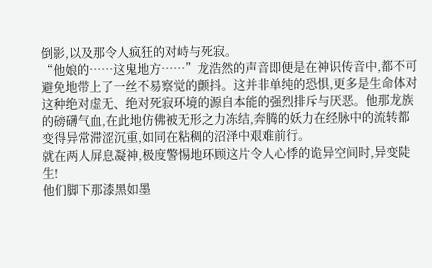倒影,以及那令人疯狂的对峙与死寂。
“他娘的……这鬼地方……”龙浩然的声音即便是在神识传音中,都不可避免地带上了一丝不易察觉的颤抖。这并非单纯的恐惧,更多是生命体对这种绝对虚无、绝对死寂环境的源自本能的强烈排斥与厌恶。他那龙族的磅礴气血,在此地仿佛被无形之力冻结,奔腾的妖力在经脉中的流转都变得异常滞涩沉重,如同在粘稠的沼泽中艰难前行。
就在两人屏息凝神,极度警惕地环顾这片令人心悸的诡异空间时,异变陡生!
他们脚下那漆黑如墨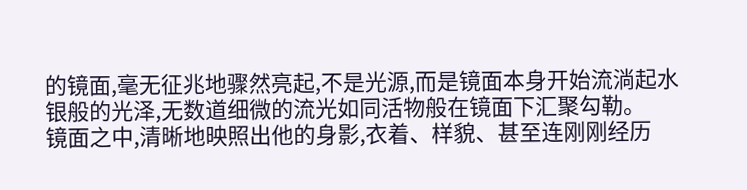的镜面,毫无征兆地骤然亮起,不是光源,而是镜面本身开始流淌起水银般的光泽,无数道细微的流光如同活物般在镜面下汇聚勾勒。
镜面之中,清晰地映照出他的身影,衣着、样貌、甚至连刚刚经历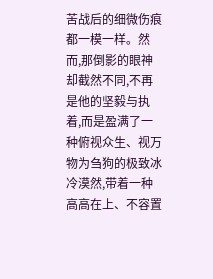苦战后的细微伤痕都一模一样。然而,那倒影的眼神却截然不同,不再是他的坚毅与执着,而是盈满了一种俯视众生、视万物为刍狗的极致冰冷漠然,带着一种高高在上、不容置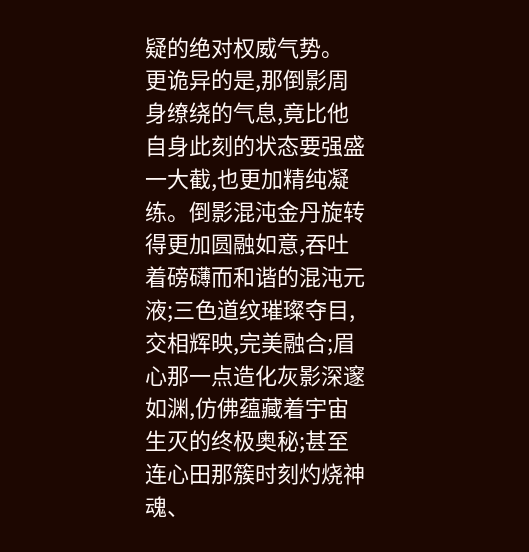疑的绝对权威气势。
更诡异的是,那倒影周身缭绕的气息,竟比他自身此刻的状态要强盛一大截,也更加精纯凝练。倒影混沌金丹旋转得更加圆融如意,吞吐着磅礴而和谐的混沌元液;三色道纹璀璨夺目,交相辉映,完美融合;眉心那一点造化灰影深邃如渊,仿佛蕴藏着宇宙生灭的终极奥秘;甚至连心田那簇时刻灼烧神魂、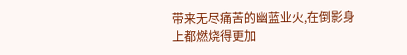带来无尽痛苦的幽蓝业火,在倒影身上都燃烧得更加